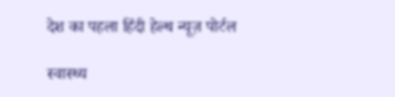देश का पहला हिंदी हेल्थ न्यूज़ पोर्टल

स्वास्थ्य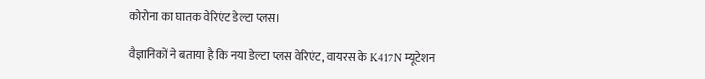कोरोना का घातक वेरिएंट डेल्टा प्लस।

वैज्ञानिकों ने बताया है कि नया डेल्टा प्लस वेरिएंट, वायरस के K417N म्यूटेशन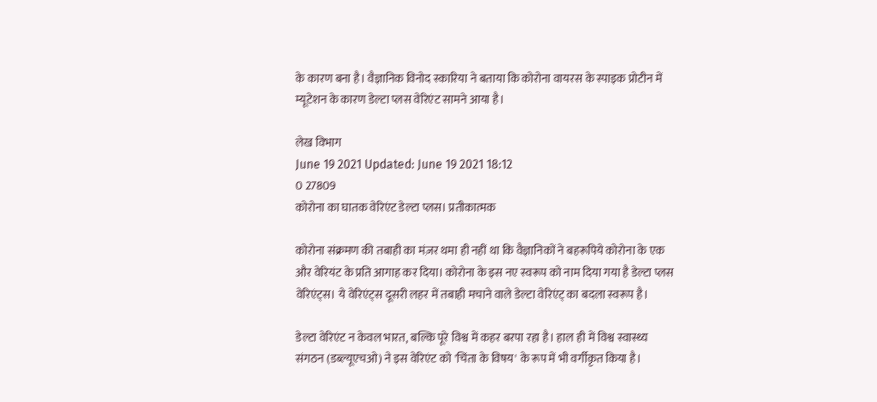के कारण बना है। वैज्ञानिक विनोद स्कारिया ने बताया कि कोरोना वायरस के स्पाइक प्रोटीन में म्यूटेशन के कारण डेल्टा प्लस वेरिएंट सामने आया है।

लेख विभाग
June 19 2021 Updated: June 19 2021 18:12
0 27809
कोरोना का घातक वेरिएंट डेल्टा प्लस। प्रतीकात्मक

कोरोना संक्रमण की तबाही का मंज़र थमा ही नहीं था कि वैज्ञानिकों ने बहरूपिये कोरोना के एक और वेरियंट के प्रति आगाह कर दिया। कोरोना के इस नए स्वरूप को नाम दिया गया है डेल्टा प्लस वेरिएंट्स। ये वेरिएंट्स दूसरी लहर में तबाही मचाने वाले डेल्टा वेरिएंट् का बदला स्वरूप है।

डेल्टा वेरिएंट न केवल भारत, बल्कि पूरे विश्व में कहर बरपा रहा है। हाल ही में विश्व स्वास्थ्य संगठन (डब्ल्यूएचओ) ने इस वेरिएंट को 'चिंता के विषय' के रूप में भी वर्गीकृत किया है।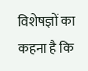विशेषज्ञों का कहना है कि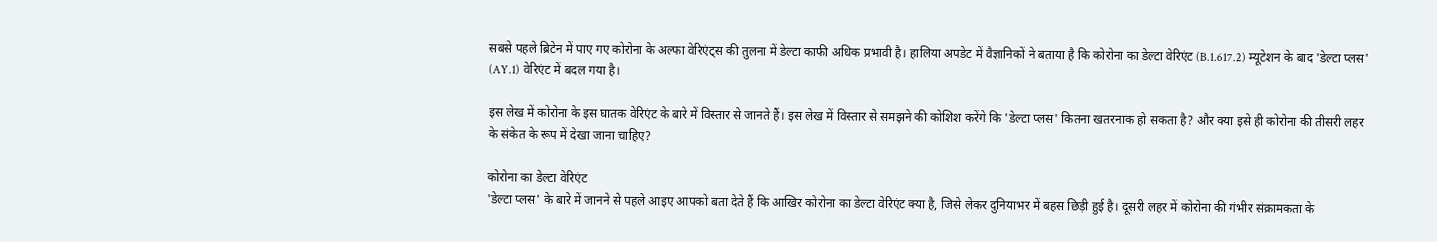सबसे पहले ब्रिटेन में पाए गए कोरोना के अल्फा वेरिएंट्स की तुलना में डेल्टा काफी अधिक प्रभावी है। हालिया अपडेट में वैज्ञानिकों ने बताया है कि कोरोना का डेल्टा वेरिएंट (B.1.617.2) म्यूटेशन के बाद 'डेल्टा प्लस' (AY.1) वेरिएंट में बदल गया है।

इस लेख में कोरोना के इस घातक वेरिएंट के बारे में विस्तार से जानते हैं। इस लेख में विस्तार से समझने की कोशिश करेंगे कि 'डेल्टा प्लस' कितना खतरनाक हो सकता है? और क्या इसे ही कोरोना की तीसरी लहर के संकेत के रूप में देखा जाना चाहिए?

कोरोना का डेल्टा वेरिएंट
'डेल्टा प्लस' के बारे में जानने से पहले आइए आपको बता देते हैं कि आखिर कोरोना का डेल्टा वेरिएंट क्या है, जिसे लेकर दुनियाभर में बहस छिड़ी हुई है। दूसरी लहर में कोरोना की गंभीर संक्रामकता के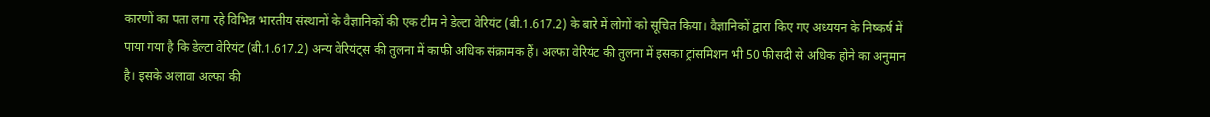कारणों का पता लगा रहे विभिन्न भारतीय संस्थानों के वैज्ञानिकों की एक टीम ने डेल्टा वेरियंट (बी.1.617.2) के बारे में लोगों को सूचित किया। वैज्ञानिकों द्वारा किए गए अध्ययन के निष्कर्ष में पाया गया है कि डेल्टा वेरियंट (बी.1.617.2) अन्य वेरियंट्स की तुलना में काफी अधिक संक्रामक हैं। अल्फा वेरियंट की तुलना में इसका ट्रांसमिशन भी 50 फीसदी से अधिक होने का अनुमान है। इसके अलावा अल्फा की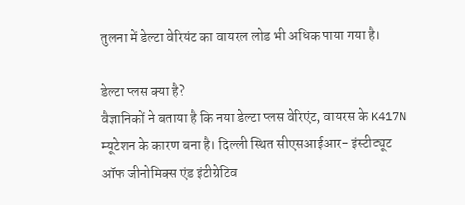तुलना में डेल्टा वेरियंट का वायरल लोड भी अधिक पाया गया है।

डेल्टा प्लस क्या है?
वैज्ञानिकों ने बताया है कि नया डेल्टा प्लस वेरिएंट, वायरस के K417N म्यूटेशन के कारण बना है। दिल्ली स्थित सीएसआईआर- इंस्टीट्यूट ऑफ जीनोमिक्स एंड इंटीग्रेटिव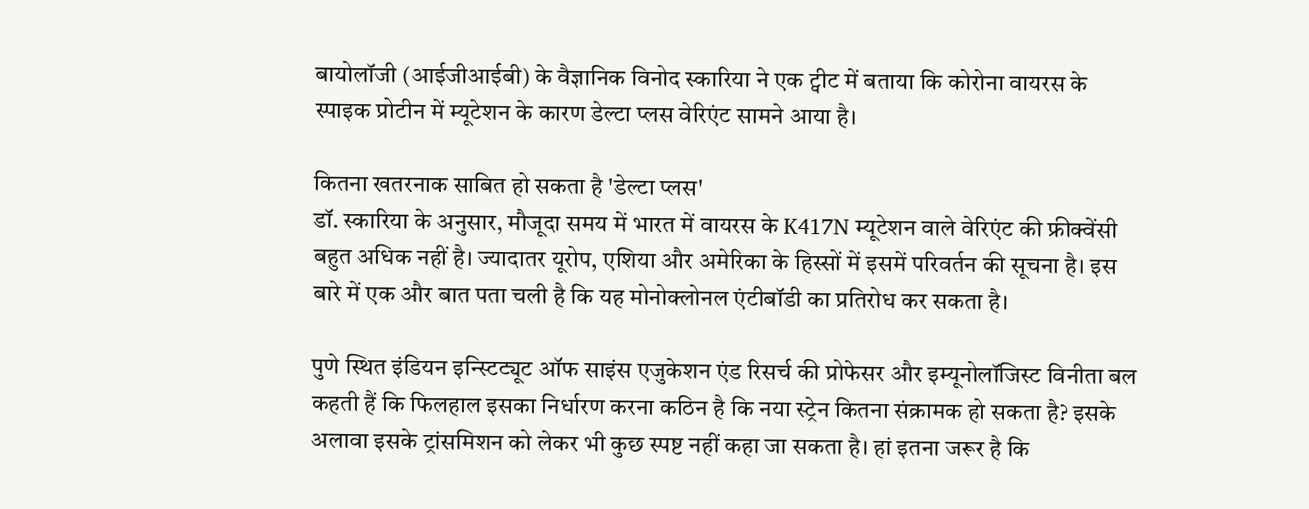बायोलॉजी (आईजीआईबी) के वैज्ञानिक विनोद स्कारिया ने एक ट्वीट में बताया कि कोरोना वायरस के स्पाइक प्रोटीन में म्यूटेशन के कारण डेल्टा प्लस वेरिएंट सामने आया है।

कितना खतरनाक साबित हो सकता है 'डेल्टा प्लस'
डॉ. स्कारिया के अनुसार, मौजूदा समय में भारत में वायरस के K417N म्यूटेशन वाले वेरिएंट की फ्रीक्वेंसी बहुत अधिक नहीं है। ज्यादातर यूरोप, एशिया और अमेरिका के हिस्सों में इसमें परिवर्तन की सूचना है। इस बारे में एक और बात पता चली है कि यह मोनोक्लोनल एंटीबॉडी का प्रतिरोध कर सकता है।

पुणे स्थित इंडियन इन्स्टिट्यूट ऑफ साइंस एजुकेशन एंड रिसर्च की प्रोफेसर और इम्यूनोलॉजिस्ट विनीता बल कहती हैं कि फिलहाल इसका निर्धारण करना कठिन है कि नया स्ट्रेन कितना संक्रामक हो सकता है? इसके अलावा इसके ट्रांसमिशन को लेकर भी कुछ स्पष्ट नहीं कहा जा सकता है। हां इतना जरूर है कि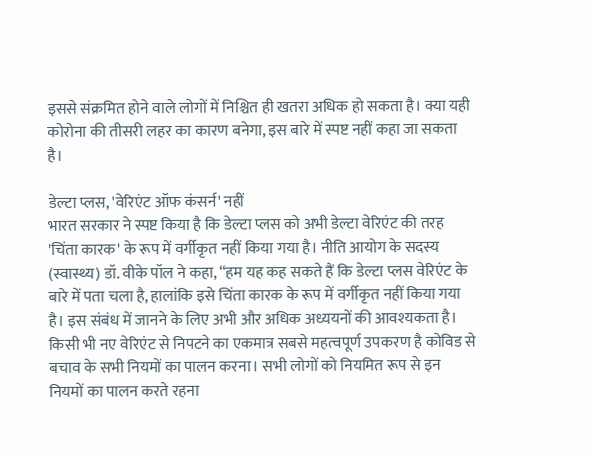इससे संक्रमित होने वाले लोगों में निश्चित ही खतरा अधिक हो सकता है। क्या यही कोरोना की तीसरी लहर का कारण बनेगा, इस बारे में स्पष्ट नहीं कहा जा सकता है।

डेल्टा प्लस, 'वेरिएंट ऑफ कंसर्न' नहीं
भारत सरकार ने स्पष्ट किया है कि डेल्टा प्लस को अभी डेल्टा वेरिएंट की तरह 'चिंता कारक' के रूप में वर्गीकृत नहीं किया गया है। नीति आयोग के सदस्य (स्वास्थ्य) डॉ. वीके पॉल ने कहा, “हम यह कह सकते हैं कि डेल्टा प्लस वेरिएंट के बारे में पता चला है, हालांकि इसे चिंता कारक के रूप में वर्गीकृत नहीं किया गया है। इस संबंध में जानने के लिए अभी और अधिक अध्ययनों की आवश्यकता है। किसी भी नए वेरिएंट से निपटने का एकमात्र सबसे महत्वपूर्ण उपकरण है कोविड से बचाव के सभी नियमों का पालन करना। सभी लोगों को नियमित रूप से इन नियमों का पालन करते रहना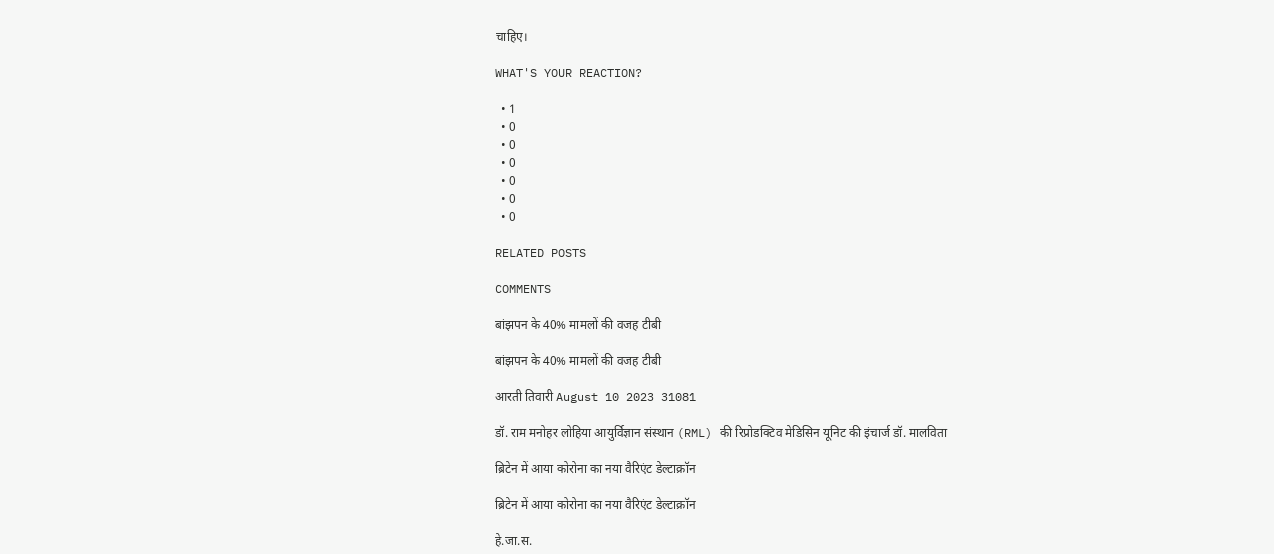चाहिए।

WHAT'S YOUR REACTION?

  • 1
  • 0
  • 0
  • 0
  • 0
  • 0
  • 0

RELATED POSTS

COMMENTS

बांझपन के 40% मामलों की वजह टीबी

बांझपन के 40% मामलों की वजह टीबी

आरती तिवारी August 10 2023 31081

डॉ. राम मनोहर लोहिया आयुर्विज्ञान संस्थान (RML) की रिप्रोडक्टिव मेडिसिन यूनिट की इंचार्ज डॉ. मालविता

ब्रिटेन में आया कोरोना का नया वैरिएंट डेल्टाक्रॉन

ब्रिटेन में आया कोरोना का नया वैरिएंट डेल्टाक्रॉन

हे.जा.स.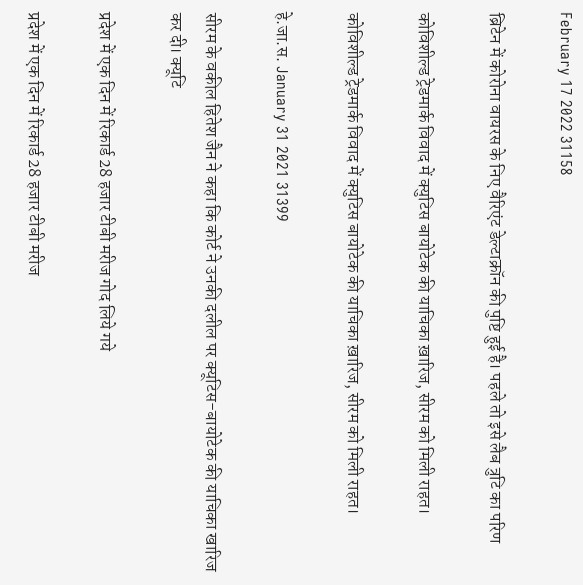February 17 2022 31158

ब्रिटेन में कोरोना वायरस के निए वैरिएंट डेल्टाक्रॉन की पुष्टि हुई है। पहले तो इसे लैब त्रुटि का परिण

कोविशील्ड ट्रेडमार्क विवाद में क्युटिस बायोटेक की याचिका ख़ारिज, सीरम को मिली राहत।

कोविशील्ड ट्रेडमार्क विवाद में क्युटिस बायोटेक की याचिका ख़ारिज, सीरम को मिली राहत।

हे.जा.स. January 31 2021 31399

सीरम के वकील हितेश जैन ने कहा कि कोर्ट ने उनकी दलील पर क्यूटिस-बायोटेक की याचिका खारिज कर दी। क्यूटि

प्रदेश में एक दिन में रिकार्ड 28 हजार टीबी मरीज गोद लिये गये

प्रदेश में एक दिन में रिकार्ड 28 हजार टीबी मरीज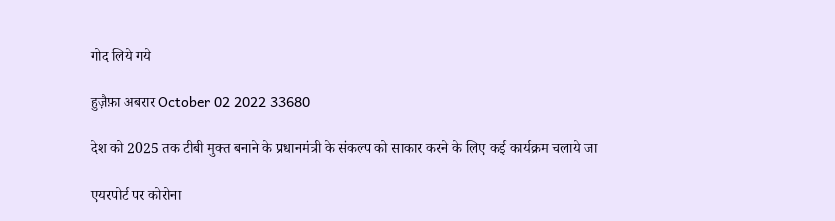गोद लिये गये

हुज़ैफ़ा अबरार October 02 2022 33680

देश को 2025 तक टीबी मुक्त बनाने के प्रधानमंत्री के संकल्प को साकार करने के लिए कई कार्यक्रम चलाये जा

एयरपोर्ट पर कोरोना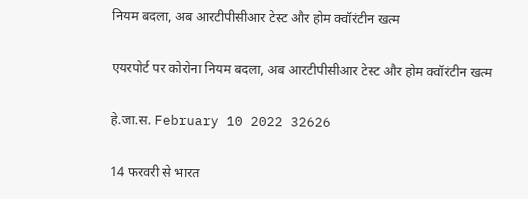नियम बदला, अब आरटीपीसीआर टेस्ट और होम क्वॉरंटीन खत्म

एयरपोर्ट पर कोरोना नियम बदला, अब आरटीपीसीआर टेस्ट और होम क्वॉरंटीन खत्म

हे.जा.स. February 10 2022 32626

14 फरवरी से भारत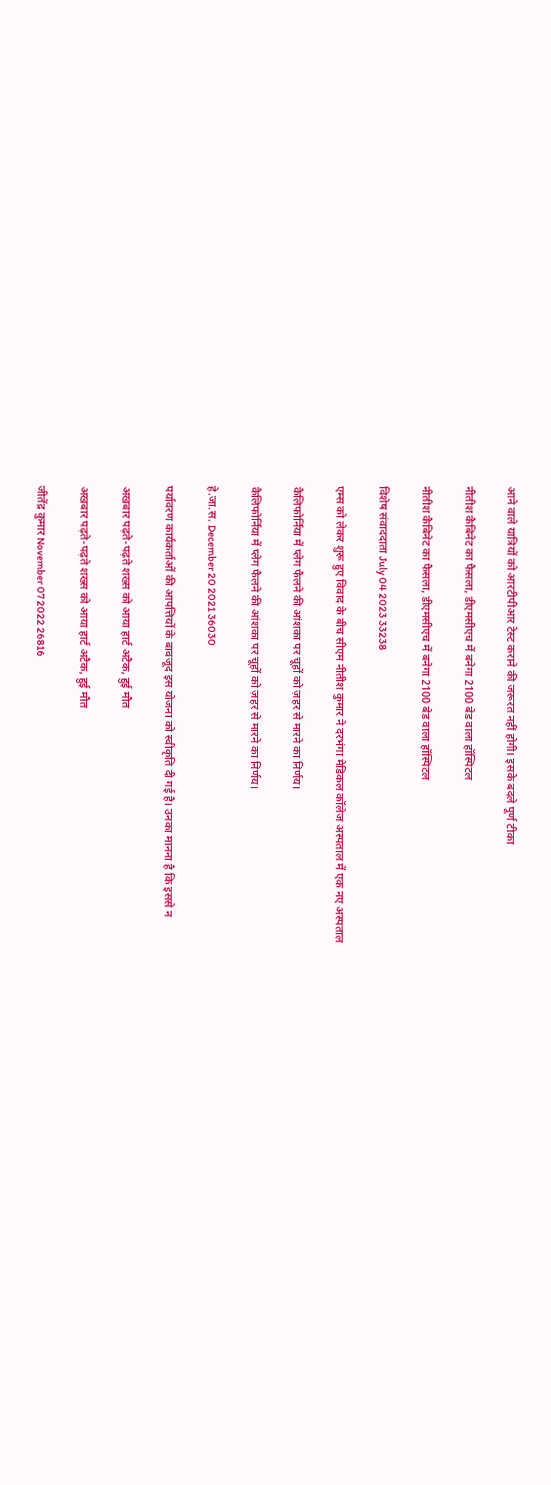आने वाले यात्रियों को आरटीपीआर टेस्ट कराने की जरूरत नहीं होगी। इसके बदले पूर्ण टीका

नीतीश कैबिनेट का फैसला, डीएमसीएच में बनेगा 2100 बेड वाला हॉस्पिटल

नीतीश कैबिनेट का फैसला, डीएमसीएच में बनेगा 2100 बेड वाला हॉस्पिटल

विशेष संवाददाता July 04 2023 33238

एम्स को लेकर शुरू हुए विवाद के बीच सीएम नीतीश कुमार ने दरभंगा मेडिकल कॉलेज अस्पताल में एक नए अस्पताल

कैलिफोर्निया में प्लेग फैलने की आंशका पर चूहों को ज़हर से मारने का निर्णय।

कैलिफोर्निया में प्लेग फैलने की आंशका पर चूहों को ज़हर से मारने का निर्णय।

हे.जा.स. December 20 2021 36030

पर्यावरण कार्यकर्ताओं की आपत्तियों के बावजूद इस योजना को स्वीकृति दी गई है। उनका मानना है कि इससे न

अखबार पढ़ते-पढ़ते शख्स को आया हार्ट अटैक, हुई मौत

अखबार पढ़ते-पढ़ते शख्स को आया हार्ट अटैक, हुई मौत

जीतेंद्र कुमार November 07 2022 26816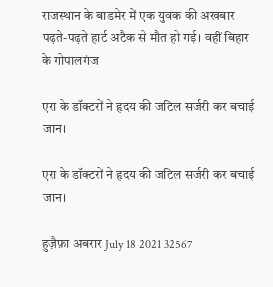राजस्थान के बाडमेर में एक युवक की अखबार पढ़ते-पढ़ते हार्ट अटैक से मौत हो गई। वहीं बिहार के गोपालगंज

एरा के डॉक्टरों ने हृदय की जटिल सर्जरी कर बचाई जान।

एरा के डॉक्टरों ने हृदय की जटिल सर्जरी कर बचाई जान।

हुज़ैफ़ा अबरार July 18 2021 32567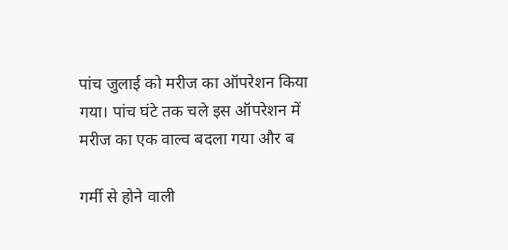पांच जुलाई को मरीज का ऑपरेशन किया गया। पांच घंटे तक चले इस ऑपरेशन में मरीज का एक वाल्व बदला गया और ब

गर्मी से होने वाली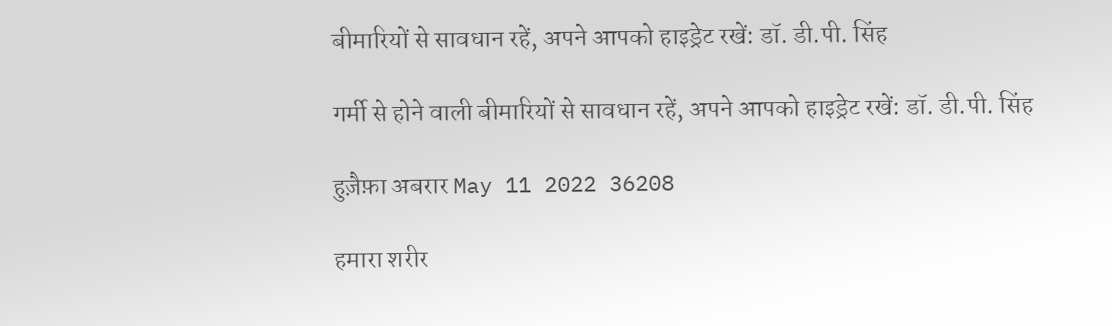बीमारियों से सावधान रहें, अपने आपको हाइड्रेट रखें: डॉ. डी.पी. सिंह

गर्मी से होने वाली बीमारियों से सावधान रहें, अपने आपको हाइड्रेट रखें: डॉ. डी.पी. सिंह

हुज़ैफ़ा अबरार May 11 2022 36208

हमारा शरीर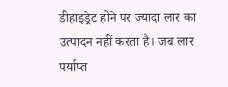डीहाइड्रेट होने पर ज्यादा लार का उत्पादन नहीं करता है। जब लार पर्याप्त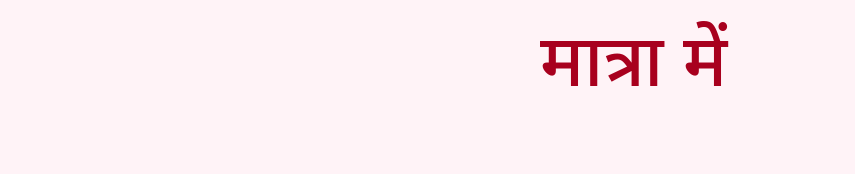मात्रा में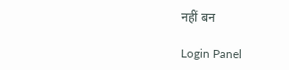नहीं बन

Login Panel